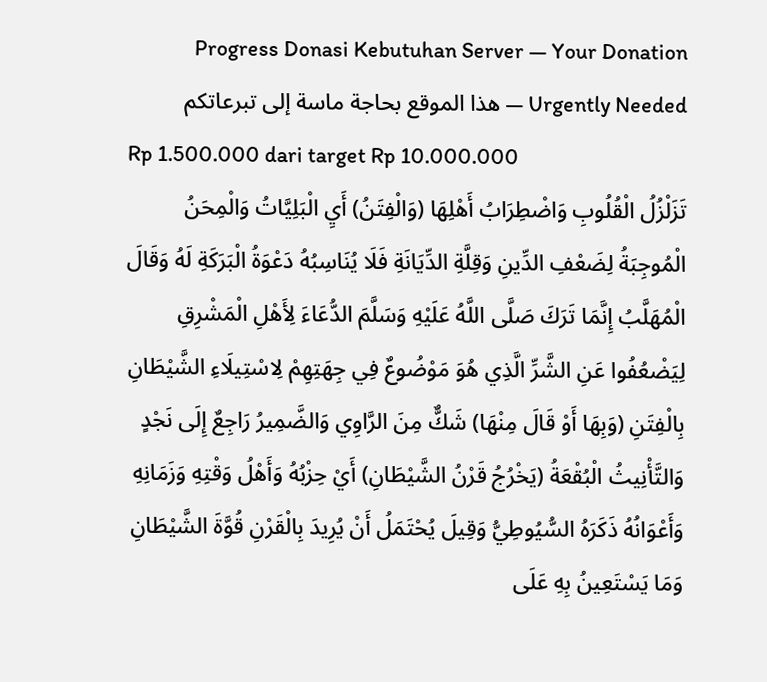Progress Donasi Kebutuhan Server — Your Donation Urgently Needed — هذا الموقع بحاجة ماسة إلى تبرعاتكم
Rp 1.500.000 dari target Rp 10.000.000
تَزَلْزُلُ الْقُلُوبِ وَاضْطِرَابُ أَهْلِهَا (وَالْفِتَنُ) أَيِ الْبَلِيَّاتُ وَالْمِحَنُ الْمُوجِبَةُ لِضَعْفِ الدِّينِ وَقِلَّةِ الدِّيَانَةِ فَلَا يُنَاسِبُهُ دَعْوَةُ الْبَرَكَةِ لَهُ وَقَالَ الْمُهَلَّبُ إِنَّمَا تَرَكَ صَلَّى اللَّهُ عَلَيْهِ وَسَلَّمَ الدُّعَاءَ لِأَهْلِ الْمَشْرِقِ لِيَضْعُفُوا عَنِ الشَّرِّ الَّذِي هُوَ مَوْضُوعٌ فِي جِهَتِهِمْ لِاسْتِيلَاءِ الشَّيْطَانِ بِالْفِتَنِ (وَبِهَا أَوْ قَالَ مِنْهَا) شَكٌّ مِنَ الرَّاوِي وَالضَّمِيرُ رَاجِعٌ إِلَى نَجْدٍ وَالتَّأْنِيثُ الْبُقْعَةُ (يَخْرُجُ قَرْنُ الشَّيْطَانِ) أَيْ حِزْبُهُ وَأَهْلُ وَقْتِهِ وَزَمَانِهِ وَأَعْوَانُهُ ذَكَرَهُ السُّيُوطِيُّ وَقِيلَ يُحْتَمَلُ أَنْ يُرِيدَ بِالْقَرْنِ قُوَّةَ الشَّيْطَانِ وَمَا يَسْتَعِينُ بِهِ عَلَى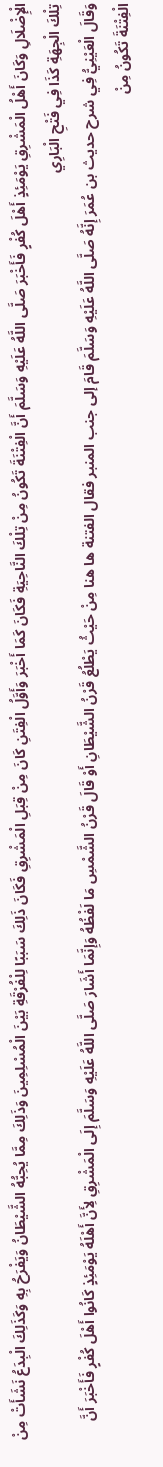الْإِضْلَالِ وَكَانَ أَهْلُ الْمَشْرِقِ يَوْمَئِذٍ أَهْلَ كُفْرٍ فَأَخْبَرَ صَلَّى اللَّهُ عَلَيْهِ وَسَلَّمَ أَنَّ الْفِتْنَةَ تَكُونُ مِنْ تِلْكَ النَّاحِيَةِ فَكَانَ كَمَا أَخْبَرَ وَأَوَّلُ الْفِتَنِ كَانَ مِنْ قِبَلِ الْمَشْرِقِ فَكَانَ ذَلِكَ سَبَبًا لِلْفُرْقَةِ بَيْنَ الْمُسْلِمِينَ وَذَلِكَ مِمَّا يُحِبُّهُ الشَّيْطَانُ وَيَفْرَحُ بِهِ وَكَذَلِكَ الْبِدَعُ نَشَأَتْ مِنْ تِلْكَ الْجِهَةِ كَذَا فِي فَتْحِ الْبَارِي
وَقَالَ الْعَيْنِيُّ فِي شرح حديث بن عُمَرَ إِنَّهُ صَلَّى اللَّهُ عَلَيْهِ وَسَلَّمَ قَامَ إلى جنب المنبر فقال الفتنة ها هنا مِنْ حَيْثُ يَطْلُعُ قَرْنُ الشَّيْطَانِ أَوْ قَالَ قَرْنُ الشَّمْسِ مَا لَفْظُهُ وَإِنَّمَا أَشَارَ صَلَّى اللَّهُ عَلَيْهِ وَسَلَّمَ إِلَى الْمَشْرِقِ لِأَنَّ أَهْلَهُ يَوْمَئِذٍ كَانُوا أَهْلَ كُفْرٍ فَأَخْبَرَ أَنَّ الْفِتْنَةَ تَكُونُ مِنْ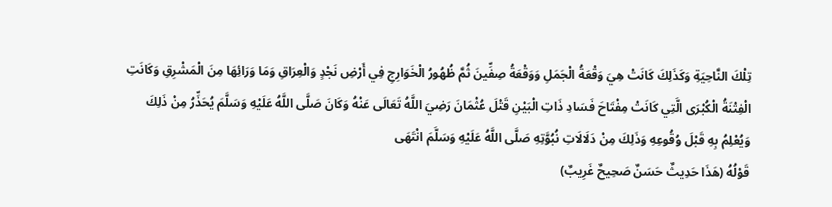تِلْكَ النَّاحِيَةِ وَكَذَلِكَ كَانَتْ هِيَ وَقْعَةُ الْجَمَلِ وَوَقْعَةُ صِفِّينَ ثُمَّ ظُهُورُ الْخَوَارِجِ فِي أَرْضِ نَجْدٍ وَالْعِرَاقِ وَمَا وَرَائِهَا مِنَ الْمَشْرِقِ وَكَانَتِ الْفِتْنَةُ الْكُبْرَى الَّتِي كَانَتْ مِفْتَاحَ فَسَادِ ذَاتِ الْبَيْنِ قَتْلَ عُثْمَانَ رَضِيَ اللَّهُ تَعَالَى عَنْهُ وَكَانَ صَلَّى اللَّهُ عَلَيْهِ وَسَلَّمَ يُحَذِّرُ مِنْ ذَلِكَ وَيُعْلِمُ بِهِ قَبْلَ وُقُوعِهِ وَذَلِكَ مِنْ دَلَالَاتِ نُبُوَّتِهِ صَلَّى اللَّهُ عَلَيْهِ وَسَلَّمَ انْتَهَى
قَوْلُهُ (هَذَا حَدِيثٌ حَسَنٌ صَحِيحٌ غَرِيبٌ)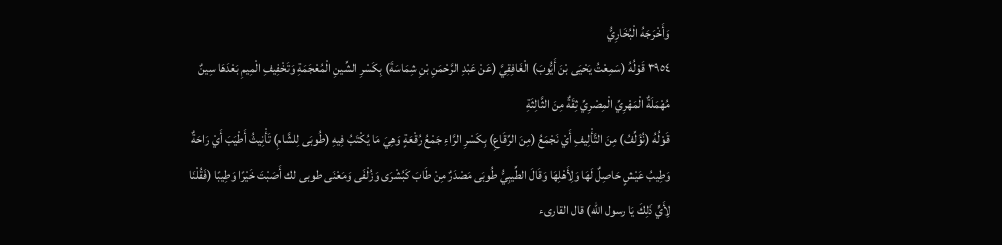وَأَخْرَجَهُ الْبُخَارِيُّ
٣٩٥٤ قَوْلُهُ (سَمِعْتُ يَحْيَى بْنَ أَيُّوبَ) الْغَافِقِيَّ (عَنْ عَبْدِ الرَّحْمَنِ بْنِ شِمَاسَةَ) بِكَسْرِ الشِّينِ الْمُعْجَمَةِ وَتَخْفِيفِ الْمِيمِ بَعْدَهَا سِينٌ مُهْمَلَةٌ الْمَهْرِيِّ الْمِصْرِيِّ ثِقَةٌ مِنَ الثَّالِثَةِ
قَوْلُهُ (نُؤَلِّفُ) مِنَ التَّأْلِيفِ أَيْ نَجْمَعُ (مِنَ الرِّقَاعِ) بِكَسْرِ الرَّاءِ جَمْعُ رُقْعَةٍ وَهِيَ مَا يُكْتَبُ فِيهِ (طُوبَى لِلشَّامِ) تَأْنِيثُ أَطْيَبَ أَيْ رَاحَةٌ وَطِيبُ عَيْشٍ حَاصِلٌ لَهَا وَلِأَهْلِهَا وَقَالَ الطِّيبِيُّ طُوبَى مَصْدَرٌ مِنْ طَابَ كَبُشْرَى وَزُلْفَى وَمَعْنَى طوبى لك أَصَبْتَ خَيْرًا وَطِيبًا (فَقُلْنَا لِأَيٍّ ذَلِكَ يَا رسول الله) قال القارىء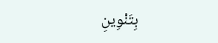بِتَنْوِينِ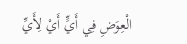الْعِوَضِ فِي أَيٍّ أَيْ لِأَيِّ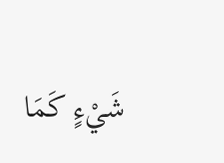شَيْءٍ كَمَا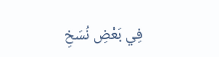فِي بَعْضِ نُسَخِ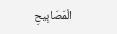الْمَصَابِيحِ